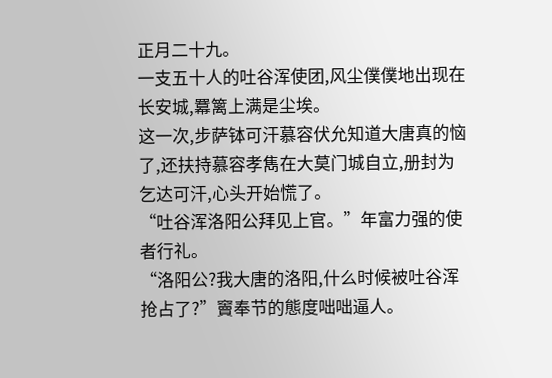正月二十九。
一支五十人的吐谷浑使团,风尘僕僕地出现在长安城,羃篱上满是尘埃。
这一次,步萨钵可汗慕容伏允知道大唐真的恼了,还扶持慕容孝雋在大莫门城自立,册封为乞达可汗,心头开始慌了。
“吐谷浑洛阳公拜见上官。”年富力强的使者行礼。
“洛阳公?我大唐的洛阳,什么时候被吐谷浑抢占了?”竇奉节的態度咄咄逼人。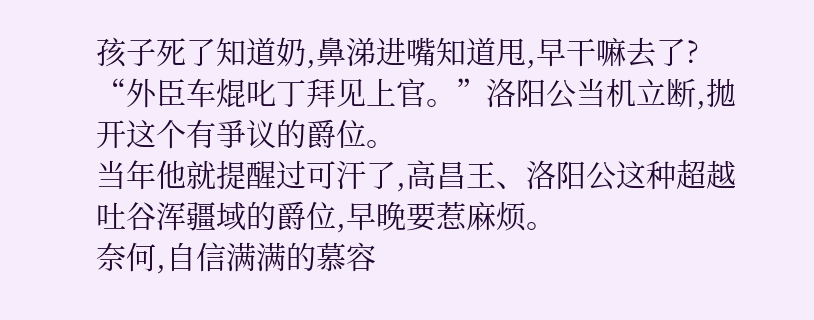孩子死了知道奶,鼻涕进嘴知道甩,早干嘛去了?
“外臣车焜叱丁拜见上官。”洛阳公当机立断,拋开这个有爭议的爵位。
当年他就提醒过可汗了,高昌王、洛阳公这种超越吐谷浑疆域的爵位,早晚要惹麻烦。
奈何,自信满满的慕容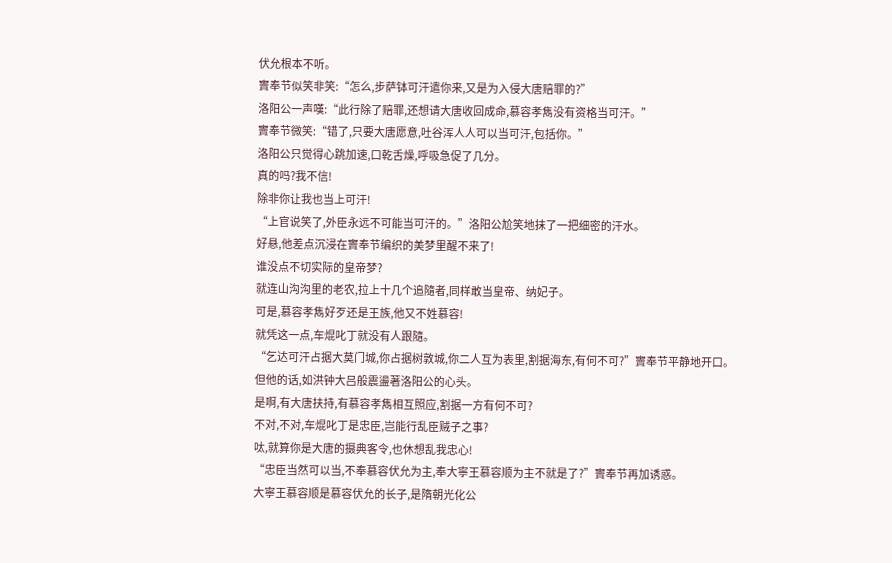伏允根本不听。
竇奉节似笑非笑:“怎么,步萨钵可汗遣你来,又是为入侵大唐赔罪的?”
洛阳公一声嘆:“此行除了赔罪,还想请大唐收回成命,慕容孝雋没有资格当可汗。”
竇奉节微笑:“错了,只要大唐愿意,吐谷浑人人可以当可汗,包括你。”
洛阳公只觉得心跳加速,口乾舌燥,呼吸急促了几分。
真的吗?我不信!
除非你让我也当上可汗!
“上官说笑了,外臣永远不可能当可汗的。”洛阳公尬笑地抹了一把细密的汗水。
好悬,他差点沉浸在竇奉节编织的美梦里醒不来了!
谁没点不切实际的皇帝梦?
就连山沟沟里的老农,拉上十几个追隨者,同样敢当皇帝、纳妃子。
可是,慕容孝雋好歹还是王族,他又不姓慕容!
就凭这一点,车焜叱丁就没有人跟隨。
“乞达可汗占据大莫门城,你占据树敦城,你二人互为表里,割据海东,有何不可?”竇奉节平静地开口。
但他的话,如洪钟大吕般震盪著洛阳公的心头。
是啊,有大唐扶持,有慕容孝雋相互照应,割据一方有何不可?
不对,不对,车焜叱丁是忠臣,岂能行乱臣贼子之事?
呔,就算你是大唐的摄典客令,也休想乱我忠心!
“忠臣当然可以当,不奉慕容伏允为主,奉大寧王慕容顺为主不就是了?”竇奉节再加诱惑。
大寧王慕容顺是慕容伏允的长子,是隋朝光化公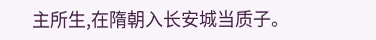主所生,在隋朝入长安城当质子。